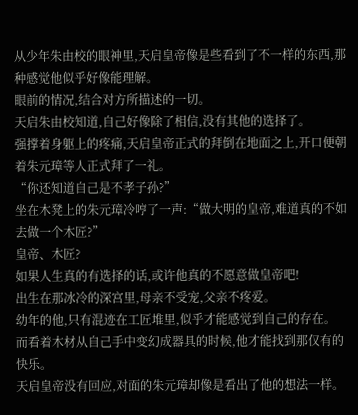从少年朱由校的眼神里,天启皇帝像是些看到了不一样的东西,那种感觉他似乎好像能理解。
眼前的情况,结合对方所描述的一切。
天启朱由校知道,自己好像除了相信,没有其他的选择了。
强撑着身躯上的疼痛,天启皇帝正式的拜倒在地面之上,开口便朝着朱元璋等人正式拜了一礼。
“你还知道自己是不孝子孙?”
坐在木凳上的朱元璋冷哼了一声:“做大明的皇帝,难道真的不如去做一个木匠?”
皇帝、木匠?
如果人生真的有选择的话,或许他真的不愿意做皇帝吧!
出生在那冰冷的深宫里,母亲不受宠,父亲不疼爱。
幼年的他,只有混迹在工匠堆里,似乎才能感觉到自己的存在。
而看着木材从自己手中变幻成器具的时候,他才能找到那仅有的快乐。
天启皇帝没有回应,对面的朱元璋却像是看出了他的想法一样。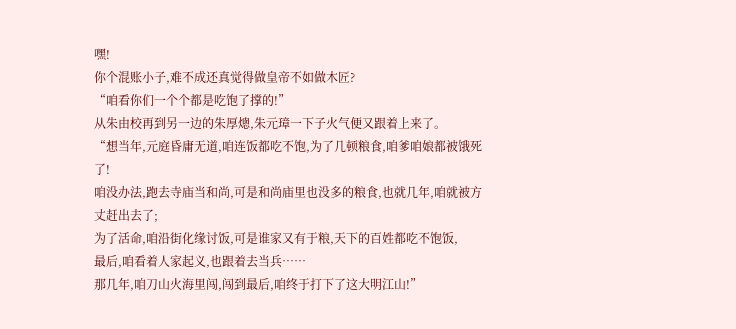嘿!
你个混账小子,难不成还真觉得做皇帝不如做木匠?
“咱看你们一个个都是吃饱了撑的!”
从朱由校再到另一边的朱厚熜,朱元璋一下子火气便又跟着上来了。
“想当年,元庭昏庸无道,咱连饭都吃不饱,为了几顿粮食,咱爹咱娘都被饿死了!
咱没办法,跑去寺庙当和尚,可是和尚庙里也没多的粮食,也就几年,咱就被方丈赶出去了;
为了活命,咱沿街化缘讨饭,可是谁家又有于粮,天下的百姓都吃不饱饭,
最后,咱看着人家起义,也跟着去当兵……
那几年,咱刀山火海里闯,闯到最后,咱终于打下了这大明江山!”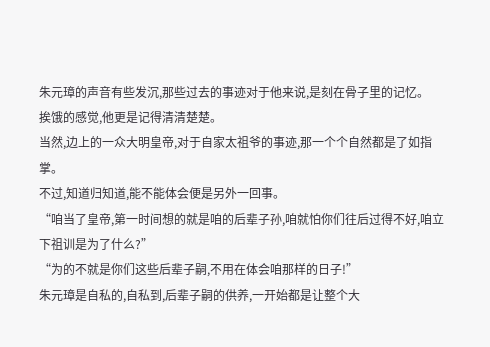朱元璋的声音有些发沉,那些过去的事迹对于他来说,是刻在骨子里的记忆。
挨饿的感觉,他更是记得清清楚楚。
当然,边上的一众大明皇帝,对于自家太祖爷的事迹,那一个个自然都是了如指掌。
不过,知道归知道,能不能体会便是另外一回事。
“咱当了皇帝,第一时间想的就是咱的后辈子孙,咱就怕你们往后过得不好,咱立下祖训是为了什么?”
“为的不就是你们这些后辈子嗣,不用在体会咱那样的日子!”
朱元璋是自私的,自私到,后辈子嗣的供养,一开始都是让整个大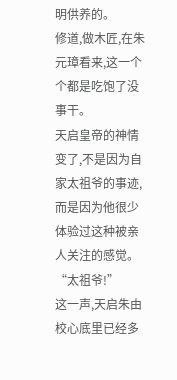明供养的。
修道,做木匠,在朱元璋看来,这一个个都是吃饱了没事干。
天启皇帝的神情变了,不是因为自家太祖爷的事迹,而是因为他很少体验过这种被亲人关注的感觉。
“太祖爷!”
这一声,天启朱由校心底里已经多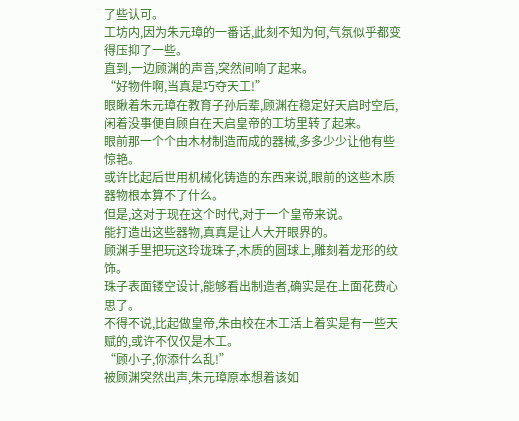了些认可。
工坊内,因为朱元璋的一番话,此刻不知为何,气氛似乎都变得压抑了一些。
直到,一边顾渊的声音,突然间响了起来。
“好物件啊,当真是巧夺天工!”
眼瞅着朱元璋在教育子孙后辈,顾渊在稳定好天启时空后,闲着没事便自顾自在天启皇帝的工坊里转了起来。
眼前那一个个由木材制造而成的器械,多多少少让他有些惊艳。
或许比起后世用机械化铸造的东西来说,眼前的这些木质器物根本算不了什么。
但是,这对于现在这个时代,对于一个皇帝来说。
能打造出这些器物,真真是让人大开眼界的。
顾渊手里把玩这玲珑珠子,木质的圆球上,雕刻着龙形的纹饰。
珠子表面镂空设计,能够看出制造者,确实是在上面花费心思了。
不得不说,比起做皇帝,朱由校在木工活上着实是有一些天赋的,或许不仅仅是木工。
“顾小子,你添什么乱!”
被顾渊突然出声,朱元璋原本想着该如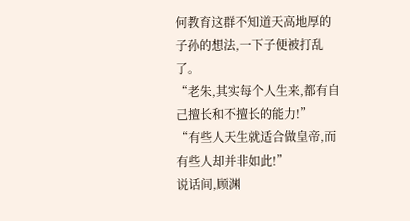何教育这群不知道天高地厚的子孙的想法,一下子便被打乱了。
“老朱,其实每个人生来,都有自己擅长和不擅长的能力!”
“有些人天生就适合做皇帝,而有些人却并非如此!”
说话间,顾渊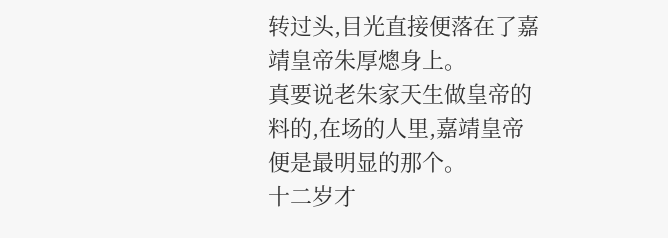转过头,目光直接便落在了嘉靖皇帝朱厚熜身上。
真要说老朱家天生做皇帝的料的,在场的人里,嘉靖皇帝便是最明显的那个。
十二岁才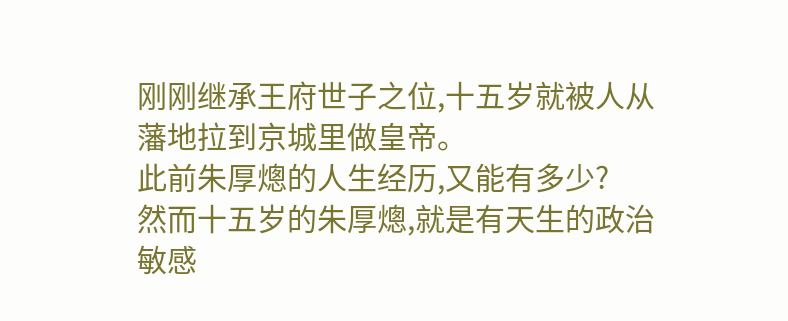刚刚继承王府世子之位,十五岁就被人从藩地拉到京城里做皇帝。
此前朱厚熜的人生经历,又能有多少?
然而十五岁的朱厚熜,就是有天生的政治敏感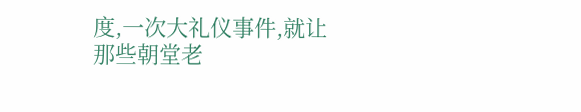度,一次大礼仪事件,就让那些朝堂老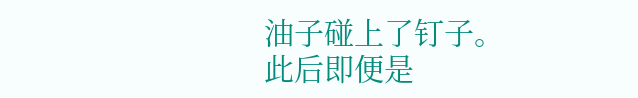油子碰上了钉子。
此后即便是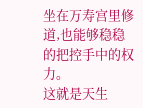坐在万寿宫里修道,也能够稳稳的把控手中的权力。
这就是天生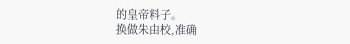的皇帝料子。
换做朱由校,准确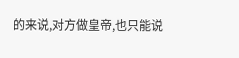的来说,对方做皇帝,也只能说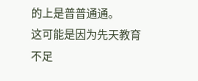的上是普普通通。
这可能是因为先天教育不足